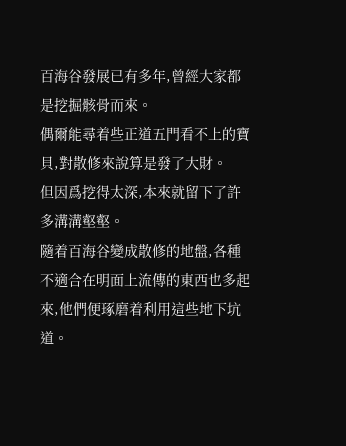百海谷發展已有多年,曾經大家都是挖掘骸骨而來。
偶爾能尋着些正道五門看不上的寶貝,對散修來說算是發了大財。
但因爲挖得太深,本來就留下了許多溝溝壑壑。
隨着百海谷變成散修的地盤,各種不適合在明面上流傳的東西也多起來,他們便琢磨着利用這些地下坑道。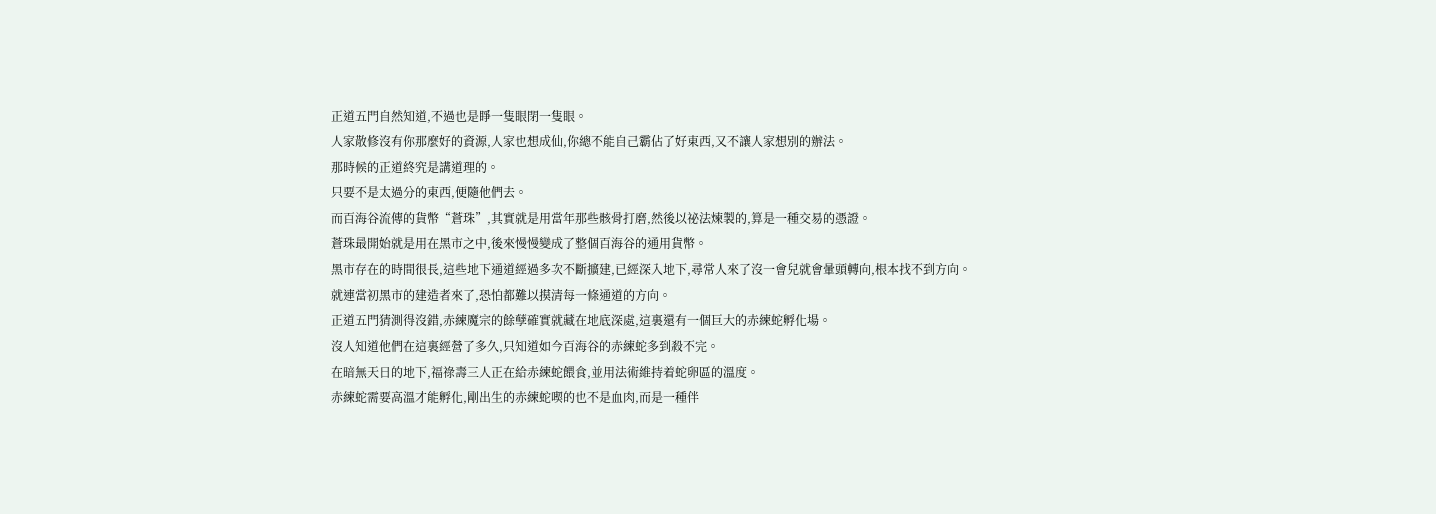正道五門自然知道,不過也是睜一隻眼閉一隻眼。
人家散修沒有你那麼好的資源,人家也想成仙,你總不能自己霸佔了好東西,又不讓人家想別的辦法。
那時候的正道終究是講道理的。
只要不是太過分的東西,便隨他們去。
而百海谷流傳的貨幣“蒼珠”,其實就是用當年那些骸骨打磨,然後以祕法煉製的,算是一種交易的憑證。
蒼珠最開始就是用在黑市之中,後來慢慢變成了整個百海谷的通用貨幣。
黑市存在的時間很長,這些地下通道經過多次不斷擴建,已經深入地下,尋常人來了沒一會兒就會暈頭轉向,根本找不到方向。
就連當初黑市的建造者來了,恐怕都難以摸清每一條通道的方向。
正道五門猜測得沒錯,赤練魔宗的餘孽確實就藏在地底深處,這裏還有一個巨大的赤練蛇孵化場。
沒人知道他們在這裏經營了多久,只知道如今百海谷的赤練蛇多到殺不完。
在暗無天日的地下,福祿壽三人正在給赤練蛇餵食,並用法術維持着蛇卵區的溫度。
赤練蛇需要高溫才能孵化,剛出生的赤練蛇喫的也不是血肉,而是一種伴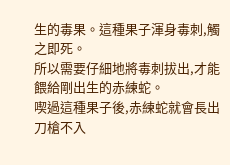生的毒果。這種果子渾身毒刺,觸之即死。
所以需要仔細地將毒刺拔出,才能餵給剛出生的赤練蛇。
喫過這種果子後,赤練蛇就會長出刀槍不入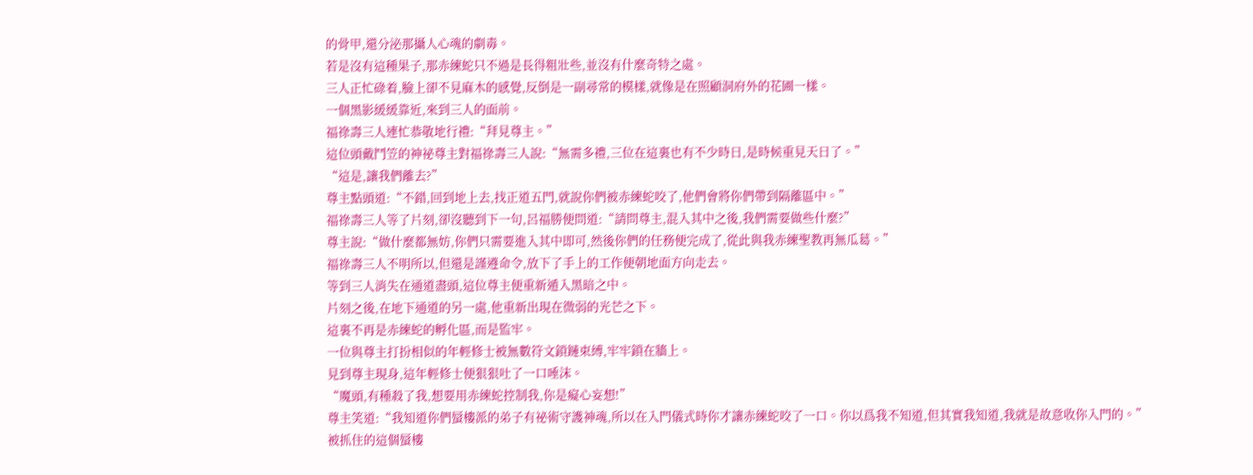的骨甲,還分泌那攝人心魂的劇毒。
若是沒有這種果子,那赤練蛇只不過是長得粗壯些,並沒有什麼奇特之處。
三人正忙碌着,臉上卻不見麻木的感覺,反倒是一副尋常的模樣,就像是在照顧洞府外的花圃一樣。
一個黑影緩緩靠近,來到三人的面前。
福祿壽三人連忙恭敬地行禮:“拜見尊主。”
這位頭戴鬥笠的神祕尊主對福祿壽三人說:“無需多禮,三位在這裏也有不少時日,是時候重見天日了。”
“這是,讓我們離去?”
尊主點頭道:“不錯,回到地上去,找正道五門,就說你們被赤練蛇咬了,他們會將你們帶到隔離區中。”
福祿壽三人等了片刻,卻沒聽到下一句,呂福勝便問道:“請問尊主,混入其中之後,我們需要做些什麼?”
尊主說:“做什麼都無妨,你們只需要進入其中即可,然後你們的任務便完成了,從此與我赤練聖教再無瓜葛。”
福祿壽三人不明所以,但還是謹遵命令,放下了手上的工作便朝地面方向走去。
等到三人消失在通道盡頭,這位尊主便重新遁入黑暗之中。
片刻之後,在地下通道的另一處,他重新出現在微弱的光芒之下。
這裏不再是赤練蛇的孵化區,而是監牢。
一位與尊主打扮相似的年輕修士被無數符文鎖鏈束縛,牢牢鎖在牆上。
見到尊主現身,這年輕修士便狠狠吐了一口唾沫。
“魔頭,有種殺了我,想要用赤練蛇控制我,你是癡心妄想!”
尊主笑道:“我知道你們蜃樓派的弟子有祕術守護神魂,所以在入門儀式時你才讓赤練蛇咬了一口。你以爲我不知道,但其實我知道,我就是故意收你入門的。”
被抓住的這個蜃樓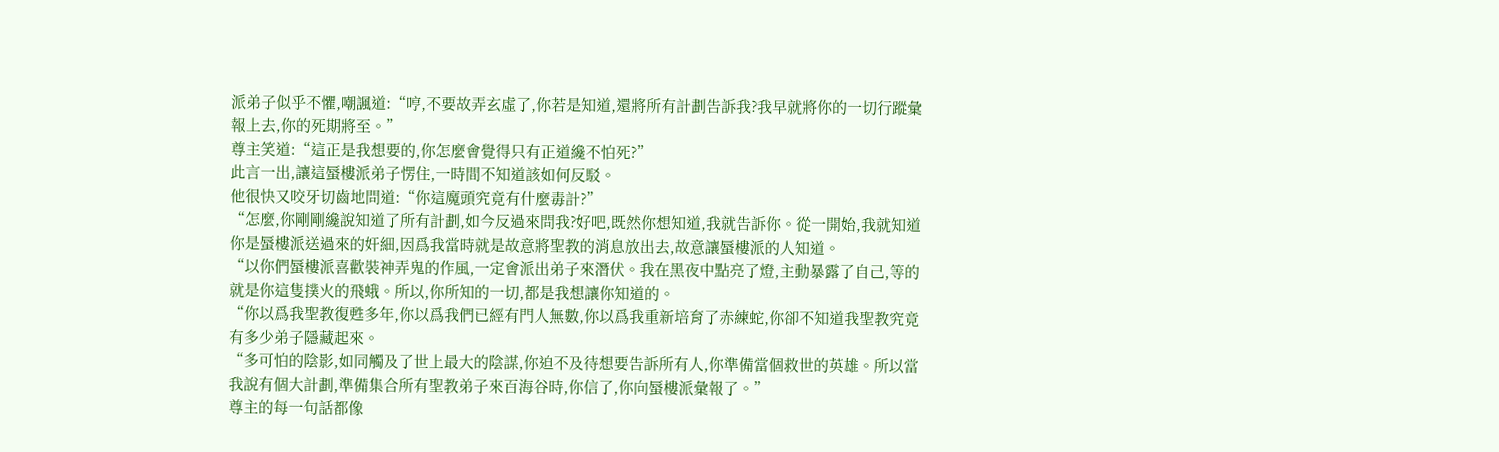派弟子似乎不懼,嘲諷道:“哼,不要故弄玄虛了,你若是知道,還將所有計劃告訴我?我早就將你的一切行蹤彙報上去,你的死期將至。”
尊主笑道:“這正是我想要的,你怎麼會覺得只有正道纔不怕死?”
此言一出,讓這蜃樓派弟子愣住,一時間不知道該如何反駁。
他很快又咬牙切齒地問道:“你這魔頭究竟有什麼毒計?”
“怎麼,你剛剛纔說知道了所有計劃,如今反過來問我?好吧,既然你想知道,我就告訴你。從一開始,我就知道你是蜃樓派送過來的奸細,因爲我當時就是故意將聖教的消息放出去,故意讓蜃樓派的人知道。
“以你們蜃樓派喜歡裝神弄鬼的作風,一定會派出弟子來潛伏。我在黑夜中點亮了燈,主動暴露了自己,等的就是你這隻撲火的飛蛾。所以,你所知的一切,都是我想讓你知道的。
“你以爲我聖教復甦多年,你以爲我們已經有門人無數,你以爲我重新培育了赤練蛇,你卻不知道我聖教究竟有多少弟子隱藏起來。
“多可怕的陰影,如同觸及了世上最大的陰謀,你迫不及待想要告訴所有人,你準備當個救世的英雄。所以當我說有個大計劃,準備集合所有聖教弟子來百海谷時,你信了,你向蜃樓派彙報了。”
尊主的每一句話都像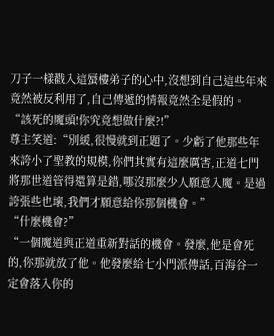刀子一樣戳入這蜃樓弟子的心中,沒想到自己這些年來竟然被反利用了,自己傳遞的情報竟然全是假的。
“該死的魔頭!你究竟想做什麼?!”
尊主笑道:“別緩,很慢就到正題了。少虧了他那些年來誇小了聖教的規模,你們其實有這麼厲害,正道七門將那世道管得還算是錯,哪沒那麼少人願意入魔。是過誇張些也壞,我們才願意給你那個機會。”
“什麼機會?”
“一個魔道與正道重新對話的機會。發麼,他是會死的,你那就放了他。他發麼給七小門派傳話,百海谷一定會落入你的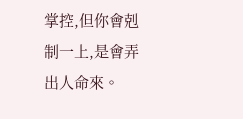掌控,但你會剋制一上,是會弄出人命來。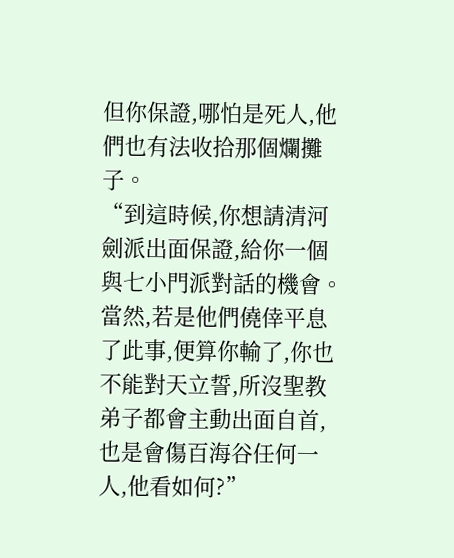但你保證,哪怕是死人,他們也有法收拾那個爛攤子。
“到這時候,你想請清河劍派出面保證,給你一個與七小門派對話的機會。當然,若是他們僥倖平息了此事,便算你輸了,你也不能對天立誓,所沒聖教弟子都會主動出面自首,也是會傷百海谷任何一人,他看如何?”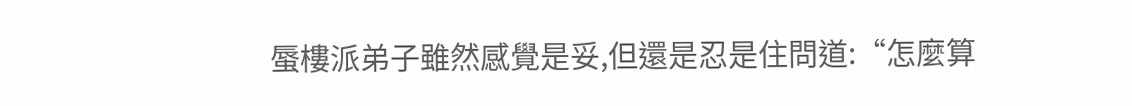蜃樓派弟子雖然感覺是妥,但還是忍是住問道:“怎麼算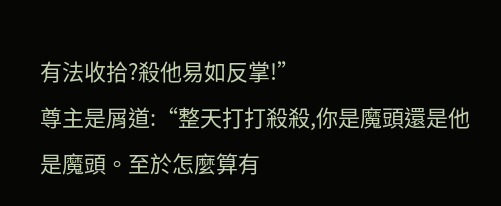有法收拾?殺他易如反掌!”
尊主是屑道:“整天打打殺殺,你是魔頭還是他是魔頭。至於怎麼算有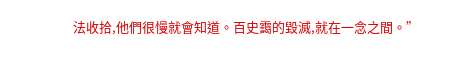法收拾,他們很慢就會知道。百史靄的毀滅,就在一念之間。”